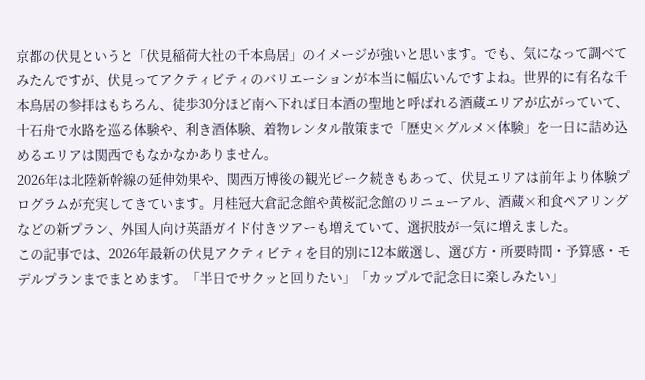京都の伏見というと「伏見稲荷大社の千本鳥居」のイメージが強いと思います。でも、気になって調べてみたんですが、伏見ってアクティビティのバリエーションが本当に幅広いんですよね。世界的に有名な千本鳥居の参拝はもちろん、徒歩30分ほど南へ下れば日本酒の聖地と呼ばれる酒蔵エリアが広がっていて、十石舟で水路を巡る体験や、利き酒体験、着物レンタル散策まで「歴史×グルメ×体験」を一日に詰め込めるエリアは関西でもなかなかありません。
2026年は北陸新幹線の延伸効果や、関西万博後の観光ピーク続きもあって、伏見エリアは前年より体験プログラムが充実してきています。月桂冠大倉記念館や黄桜記念館のリニューアル、酒蔵×和食ペアリングなどの新プラン、外国人向け英語ガイド付きツアーも増えていて、選択肢が一気に増えました。
この記事では、2026年最新の伏見アクティビティを目的別に12本厳選し、選び方・所要時間・予算感・モデルプランまでまとめます。「半日でサクッと回りたい」「カップルで記念日に楽しみたい」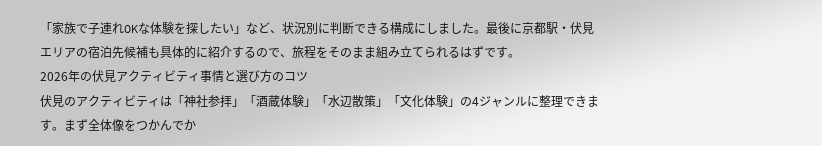「家族で子連れOKな体験を探したい」など、状況別に判断できる構成にしました。最後に京都駅・伏見エリアの宿泊先候補も具体的に紹介するので、旅程をそのまま組み立てられるはずです。
2026年の伏見アクティビティ事情と選び方のコツ
伏見のアクティビティは「神社参拝」「酒蔵体験」「水辺散策」「文化体験」の4ジャンルに整理できます。まず全体像をつかんでか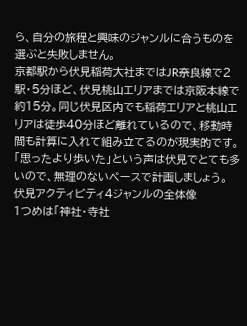ら、自分の旅程と興味のジャンルに合うものを選ぶと失敗しません。
京都駅から伏見稲荷大社まではJR奈良線で2駅・5分ほど、伏見桃山エリアまでは京阪本線で約15分。同じ伏見区内でも稲荷エリアと桃山エリアは徒歩40分ほど離れているので、移動時間も計算に入れて組み立てるのが現実的です。「思ったより歩いた」という声は伏見でとても多いので、無理のないペースで計画しましょう。
伏見アクティビティ4ジャンルの全体像
1つめは「神社・寺社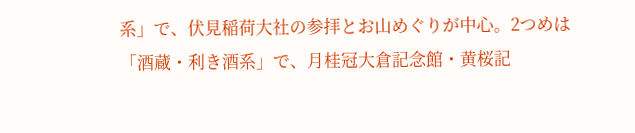系」で、伏見稲荷大社の参拝とお山めぐりが中心。2つめは「酒蔵・利き酒系」で、月桂冠大倉記念館・黄桜記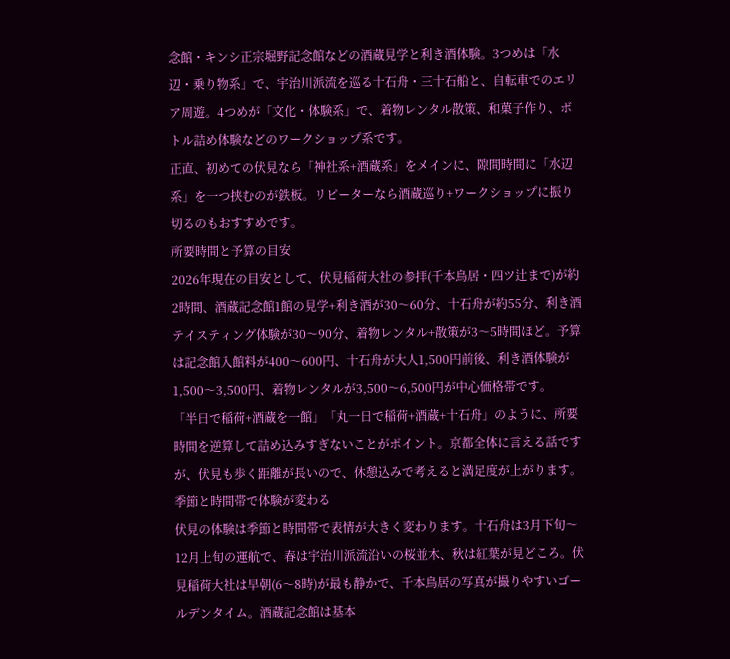念館・キンシ正宗堀野記念館などの酒蔵見学と利き酒体験。3つめは「水辺・乗り物系」で、宇治川派流を巡る十石舟・三十石船と、自転車でのエリア周遊。4つめが「文化・体験系」で、着物レンタル散策、和菓子作り、ボトル詰め体験などのワークショップ系です。
正直、初めての伏見なら「神社系+酒蔵系」をメインに、隙間時間に「水辺系」を一つ挟むのが鉄板。リピーターなら酒蔵巡り+ワークショップに振り切るのもおすすめです。
所要時間と予算の目安
2026年現在の目安として、伏見稲荷大社の参拝(千本鳥居・四ツ辻まで)が約2時間、酒蔵記念館1館の見学+利き酒が30〜60分、十石舟が約55分、利き酒テイスティング体験が30〜90分、着物レンタル+散策が3〜5時間ほど。予算は記念館入館料が400〜600円、十石舟が大人1,500円前後、利き酒体験が1,500〜3,500円、着物レンタルが3,500〜6,500円が中心価格帯です。
「半日で稲荷+酒蔵を一館」「丸一日で稲荷+酒蔵+十石舟」のように、所要時間を逆算して詰め込みすぎないことがポイント。京都全体に言える話ですが、伏見も歩く距離が長いので、休憩込みで考えると満足度が上がります。
季節と時間帯で体験が変わる
伏見の体験は季節と時間帯で表情が大きく変わります。十石舟は3月下旬〜12月上旬の運航で、春は宇治川派流沿いの桜並木、秋は紅葉が見どころ。伏見稲荷大社は早朝(6〜8時)が最も静かで、千本鳥居の写真が撮りやすいゴールデンタイム。酒蔵記念館は基本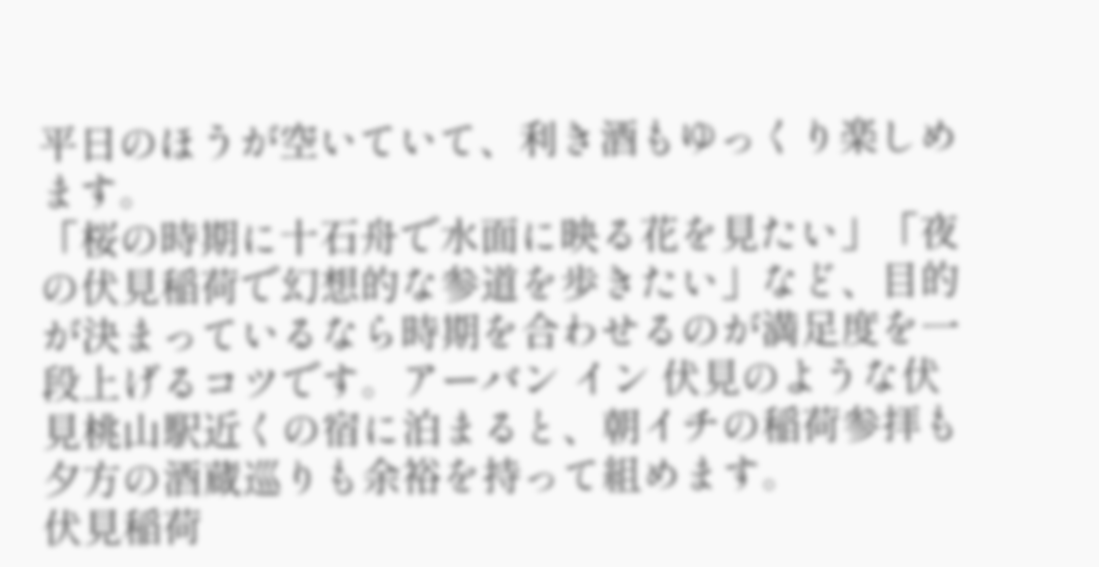平日のほうが空いていて、利き酒もゆっくり楽しめます。
「桜の時期に十石舟で水面に映る花を見たい」「夜の伏見稲荷で幻想的な参道を歩きたい」など、目的が決まっているなら時期を合わせるのが満足度を一段上げるコツです。アーバン イン 伏見のような伏見桃山駅近くの宿に泊まると、朝イチの稲荷参拝も夕方の酒蔵巡りも余裕を持って組めます。
伏見稲荷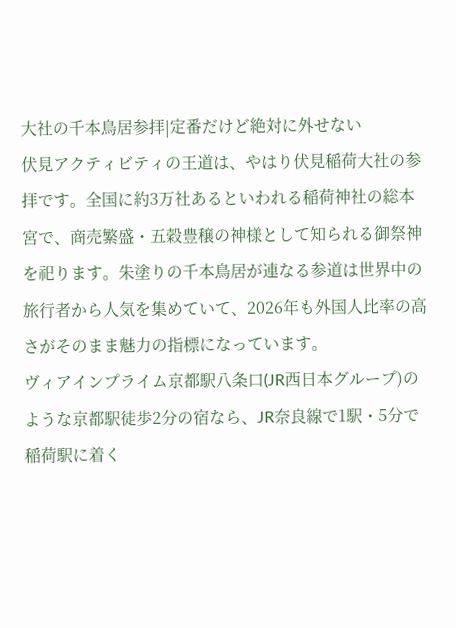大社の千本鳥居参拝|定番だけど絶対に外せない
伏見アクティビティの王道は、やはり伏見稲荷大社の参拝です。全国に約3万社あるといわれる稲荷神社の総本宮で、商売繁盛・五穀豊穣の神様として知られる御祭神を祀ります。朱塗りの千本鳥居が連なる参道は世界中の旅行者から人気を集めていて、2026年も外国人比率の高さがそのまま魅力の指標になっています。
ヴィアインプライム京都駅八条口(JR西日本グループ)のような京都駅徒歩2分の宿なら、JR奈良線で1駅・5分で稲荷駅に着く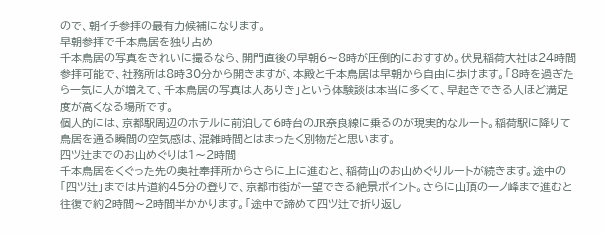ので、朝イチ参拝の最有力候補になります。
早朝参拝で千本鳥居を独り占め
千本鳥居の写真をきれいに撮るなら、開門直後の早朝6〜8時が圧倒的におすすめ。伏見稲荷大社は24時間参拝可能で、社務所は8時30分から開きますが、本殿と千本鳥居は早朝から自由に歩けます。「8時を過ぎたら一気に人が増えて、千本鳥居の写真は人ありき」という体験談は本当に多くて、早起きできる人ほど満足度が高くなる場所です。
個人的には、京都駅周辺のホテルに前泊して6時台のJR奈良線に乗るのが現実的なルート。稲荷駅に降りて鳥居を通る瞬間の空気感は、混雑時間とはまったく別物だと思います。
四ツ辻までのお山めぐりは1〜2時間
千本鳥居をくぐった先の奥社奉拝所からさらに上に進むと、稲荷山のお山めぐりルートが続きます。途中の「四ツ辻」までは片道約45分の登りで、京都市街が一望できる絶景ポイント。さらに山頂の一ノ峰まで進むと往復で約2時間〜2時間半かかります。「途中で諦めて四ツ辻で折り返し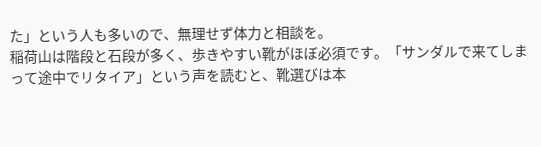た」という人も多いので、無理せず体力と相談を。
稲荷山は階段と石段が多く、歩きやすい靴がほぼ必須です。「サンダルで来てしまって途中でリタイア」という声を読むと、靴選びは本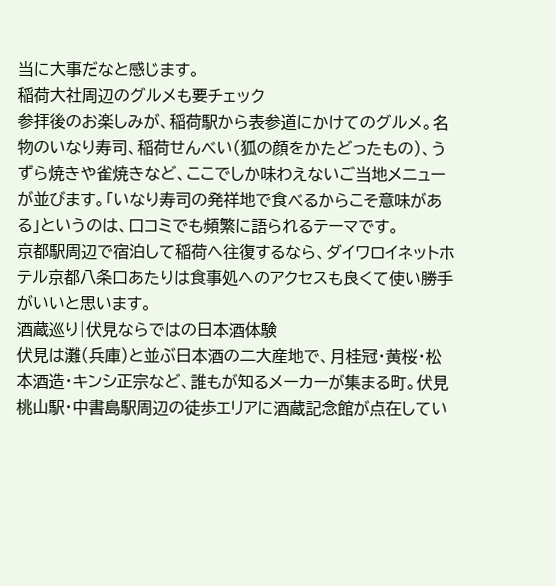当に大事だなと感じます。
稲荷大社周辺のグルメも要チェック
参拝後のお楽しみが、稲荷駅から表参道にかけてのグルメ。名物のいなり寿司、稲荷せんべい(狐の顔をかたどったもの)、うずら焼きや雀焼きなど、ここでしか味わえないご当地メニューが並びます。「いなり寿司の発祥地で食べるからこそ意味がある」というのは、口コミでも頻繁に語られるテーマです。
京都駅周辺で宿泊して稲荷へ往復するなら、ダイワロイネットホテル京都八条口あたりは食事処へのアクセスも良くて使い勝手がいいと思います。
酒蔵巡り|伏見ならではの日本酒体験
伏見は灘(兵庫)と並ぶ日本酒の二大産地で、月桂冠・黄桜・松本酒造・キンシ正宗など、誰もが知るメーカーが集まる町。伏見桃山駅・中書島駅周辺の徒歩エリアに酒蔵記念館が点在してい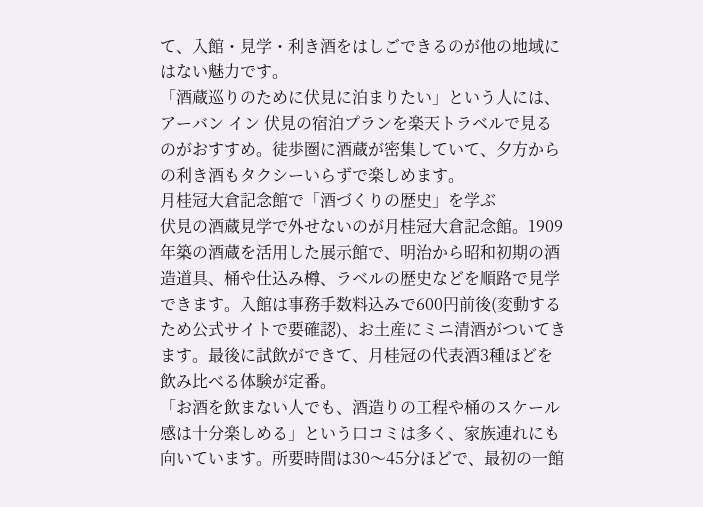て、入館・見学・利き酒をはしごできるのが他の地域にはない魅力です。
「酒蔵巡りのために伏見に泊まりたい」という人には、アーバン イン 伏見の宿泊プランを楽天トラベルで見るのがおすすめ。徒歩圏に酒蔵が密集していて、夕方からの利き酒もタクシーいらずで楽しめます。
月桂冠大倉記念館で「酒づくりの歴史」を学ぶ
伏見の酒蔵見学で外せないのが月桂冠大倉記念館。1909年築の酒蔵を活用した展示館で、明治から昭和初期の酒造道具、桶や仕込み樽、ラベルの歴史などを順路で見学できます。入館は事務手数料込みで600円前後(変動するため公式サイトで要確認)、お土産にミニ清酒がついてきます。最後に試飲ができて、月桂冠の代表酒3種ほどを飲み比べる体験が定番。
「お酒を飲まない人でも、酒造りの工程や桶のスケール感は十分楽しめる」という口コミは多く、家族連れにも向いています。所要時間は30〜45分ほどで、最初の一館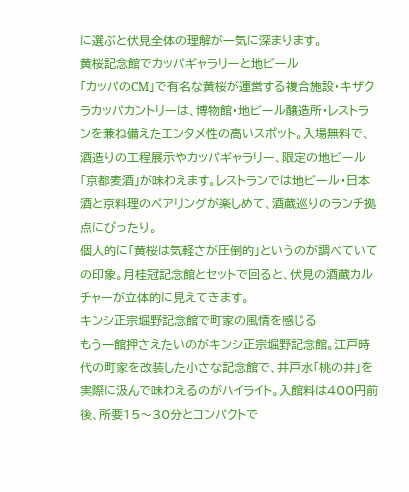に選ぶと伏見全体の理解が一気に深まります。
黄桜記念館でカッパギャラリーと地ビール
「カッパのCM」で有名な黄桜が運営する複合施設・キザクラカッパカントリーは、博物館・地ビール醸造所・レストランを兼ね備えたエンタメ性の高いスポット。入場無料で、酒造りの工程展示やカッパギャラリー、限定の地ビール「京都麦酒」が味わえます。レストランでは地ビール・日本酒と京料理のペアリングが楽しめて、酒蔵巡りのランチ拠点にぴったり。
個人的に「黄桜は気軽さが圧倒的」というのが調べていての印象。月桂冠記念館とセットで回ると、伏見の酒蔵カルチャーが立体的に見えてきます。
キンシ正宗堀野記念館で町家の風情を感じる
もう一館押さえたいのがキンシ正宗堀野記念館。江戸時代の町家を改装した小さな記念館で、井戸水「桃の井」を実際に汲んで味わえるのがハイライト。入館料は400円前後、所要15〜30分とコンパクトで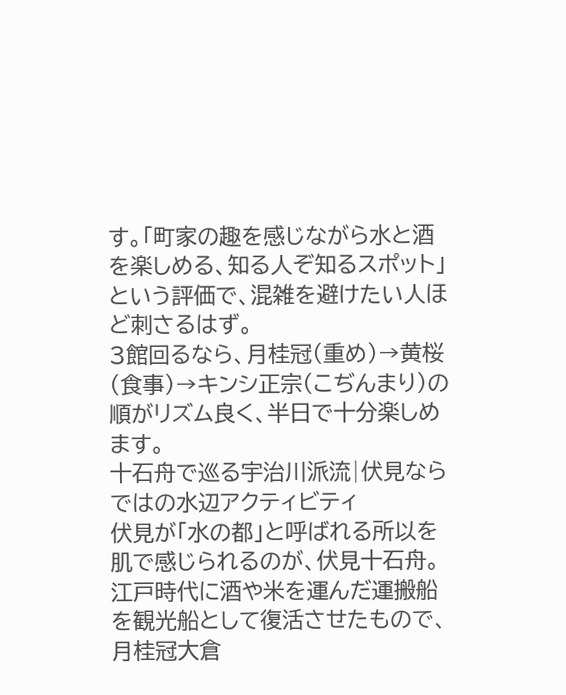す。「町家の趣を感じながら水と酒を楽しめる、知る人ぞ知るスポット」という評価で、混雑を避けたい人ほど刺さるはず。
3館回るなら、月桂冠(重め)→黄桜(食事)→キンシ正宗(こぢんまり)の順がリズム良く、半日で十分楽しめます。
十石舟で巡る宇治川派流|伏見ならではの水辺アクティビティ
伏見が「水の都」と呼ばれる所以を肌で感じられるのが、伏見十石舟。江戸時代に酒や米を運んだ運搬船を観光船として復活させたもので、月桂冠大倉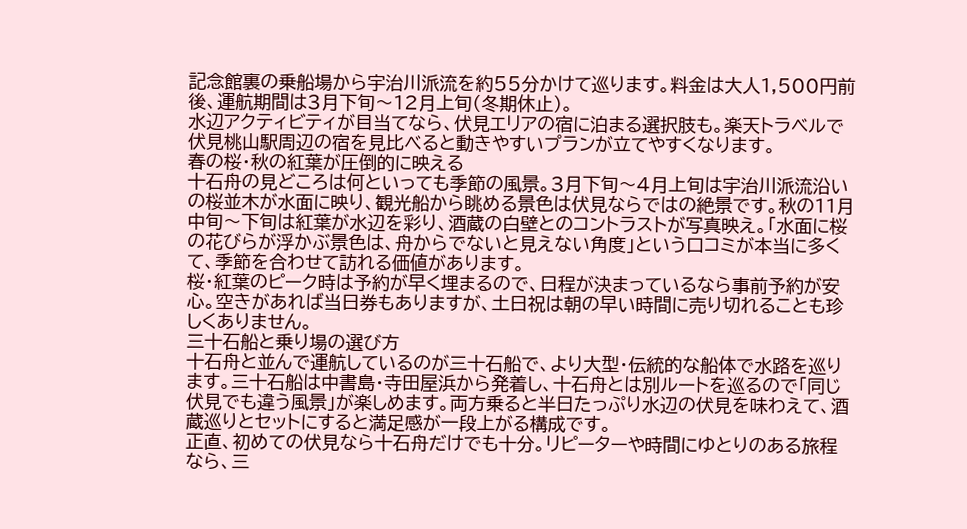記念館裏の乗船場から宇治川派流を約55分かけて巡ります。料金は大人1,500円前後、運航期間は3月下旬〜12月上旬(冬期休止)。
水辺アクティビティが目当てなら、伏見エリアの宿に泊まる選択肢も。楽天トラベルで伏見桃山駅周辺の宿を見比べると動きやすいプランが立てやすくなります。
春の桜・秋の紅葉が圧倒的に映える
十石舟の見どころは何といっても季節の風景。3月下旬〜4月上旬は宇治川派流沿いの桜並木が水面に映り、観光船から眺める景色は伏見ならではの絶景です。秋の11月中旬〜下旬は紅葉が水辺を彩り、酒蔵の白壁とのコントラストが写真映え。「水面に桜の花びらが浮かぶ景色は、舟からでないと見えない角度」という口コミが本当に多くて、季節を合わせて訪れる価値があります。
桜・紅葉のピーク時は予約が早く埋まるので、日程が決まっているなら事前予約が安心。空きがあれば当日券もありますが、土日祝は朝の早い時間に売り切れることも珍しくありません。
三十石船と乗り場の選び方
十石舟と並んで運航しているのが三十石船で、より大型・伝統的な船体で水路を巡ります。三十石船は中書島・寺田屋浜から発着し、十石舟とは別ルートを巡るので「同じ伏見でも違う風景」が楽しめます。両方乗ると半日たっぷり水辺の伏見を味わえて、酒蔵巡りとセットにすると満足感が一段上がる構成です。
正直、初めての伏見なら十石舟だけでも十分。リピーターや時間にゆとりのある旅程なら、三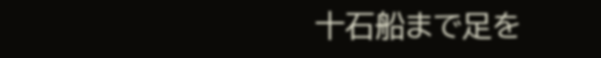十石船まで足を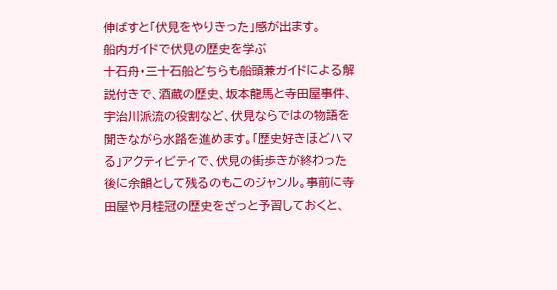伸ばすと「伏見をやりきった」感が出ます。
船内ガイドで伏見の歴史を学ぶ
十石舟・三十石船どちらも船頭兼ガイドによる解説付きで、酒蔵の歴史、坂本龍馬と寺田屋事件、宇治川派流の役割など、伏見ならではの物語を聞きながら水路を進めます。「歴史好きほどハマる」アクティビティで、伏見の街歩きが終わった後に余韻として残るのもこのジャンル。事前に寺田屋や月桂冠の歴史をざっと予習しておくと、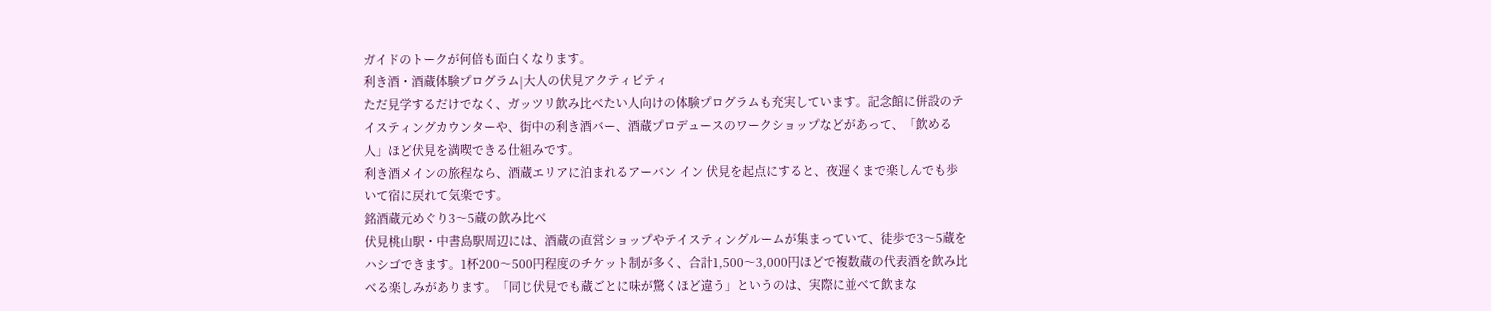ガイドのトークが何倍も面白くなります。
利き酒・酒蔵体験プログラム|大人の伏見アクティビティ
ただ見学するだけでなく、ガッツリ飲み比べたい人向けの体験プログラムも充実しています。記念館に併設のテイスティングカウンターや、街中の利き酒バー、酒蔵プロデュースのワークショップなどがあって、「飲める人」ほど伏見を満喫できる仕組みです。
利き酒メインの旅程なら、酒蔵エリアに泊まれるアーバン イン 伏見を起点にすると、夜遅くまで楽しんでも歩いて宿に戻れて気楽です。
銘酒蔵元めぐり3〜5蔵の飲み比べ
伏見桃山駅・中書島駅周辺には、酒蔵の直営ショップやテイスティングルームが集まっていて、徒歩で3〜5蔵をハシゴできます。1杯200〜500円程度のチケット制が多く、合計1,500〜3,000円ほどで複数蔵の代表酒を飲み比べる楽しみがあります。「同じ伏見でも蔵ごとに味が驚くほど違う」というのは、実際に並べて飲まな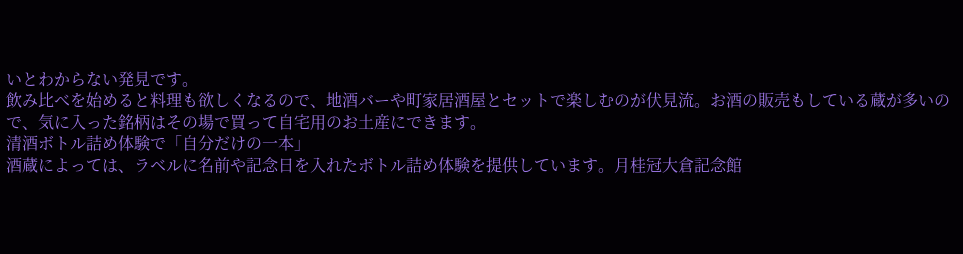いとわからない発見です。
飲み比べを始めると料理も欲しくなるので、地酒バーや町家居酒屋とセットで楽しむのが伏見流。お酒の販売もしている蔵が多いので、気に入った銘柄はその場で買って自宅用のお土産にできます。
清酒ボトル詰め体験で「自分だけの一本」
酒蔵によっては、ラベルに名前や記念日を入れたボトル詰め体験を提供しています。月桂冠大倉記念館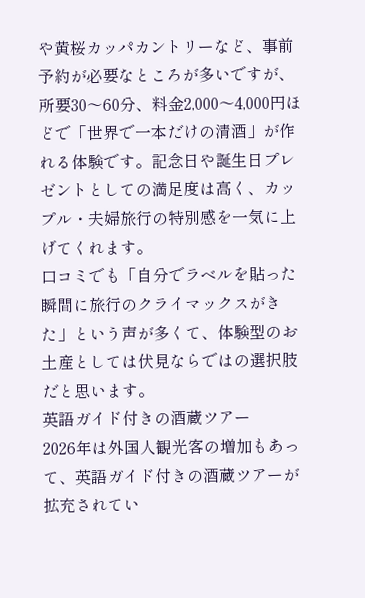や黄桜カッパカントリーなど、事前予約が必要なところが多いですが、所要30〜60分、料金2,000〜4,000円ほどで「世界で一本だけの清酒」が作れる体験です。記念日や誕生日プレゼントとしての満足度は高く、カップル・夫婦旅行の特別感を一気に上げてくれます。
口コミでも「自分でラベルを貼った瞬間に旅行のクライマックスがきた」という声が多くて、体験型のお土産としては伏見ならではの選択肢だと思います。
英語ガイド付きの酒蔵ツアー
2026年は外国人観光客の増加もあって、英語ガイド付きの酒蔵ツアーが拡充されてい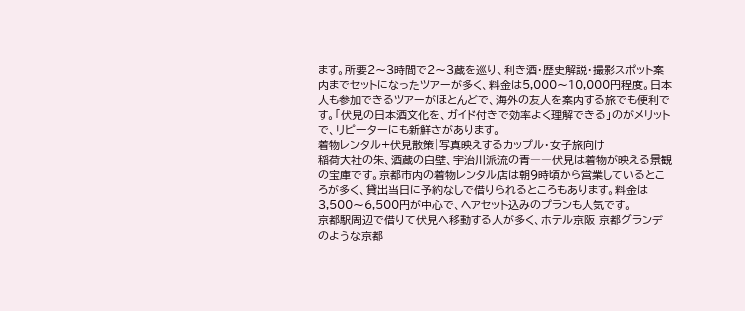ます。所要2〜3時間で2〜3蔵を巡り、利き酒・歴史解説・撮影スポット案内までセットになったツアーが多く、料金は5,000〜10,000円程度。日本人も参加できるツアーがほとんどで、海外の友人を案内する旅でも便利です。「伏見の日本酒文化を、ガイド付きで効率よく理解できる」のがメリットで、リピーターにも新鮮さがあります。
着物レンタル+伏見散策|写真映えするカップル・女子旅向け
稲荷大社の朱、酒蔵の白壁、宇治川派流の青――伏見は着物が映える景観の宝庫です。京都市内の着物レンタル店は朝9時頃から営業しているところが多く、貸出当日に予約なしで借りられるところもあります。料金は3,500〜6,500円が中心で、ヘアセット込みのプランも人気です。
京都駅周辺で借りて伏見へ移動する人が多く、ホテル京阪 京都グランデのような京都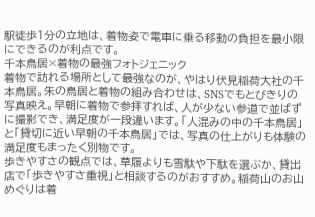駅徒歩1分の立地は、着物姿で電車に乗る移動の負担を最小限にできるのが利点です。
千本鳥居×着物の最強フォトジェニック
着物で訪れる場所として最強なのが、やはり伏見稲荷大社の千本鳥居。朱の鳥居と着物の組み合わせは、SNSでもとびきりの写真映え。早朝に着物で参拝すれば、人が少ない参道で並ばずに撮影でき、満足度が一段違います。「人混みの中の千本鳥居」と「貸切に近い早朝の千本鳥居」では、写真の仕上がりも体験の満足度もまったく別物です。
歩きやすさの観点では、草履よりも雪駄や下駄を選ぶか、貸出店で「歩きやすさ重視」と相談するのがおすすめ。稲荷山のお山めぐりは着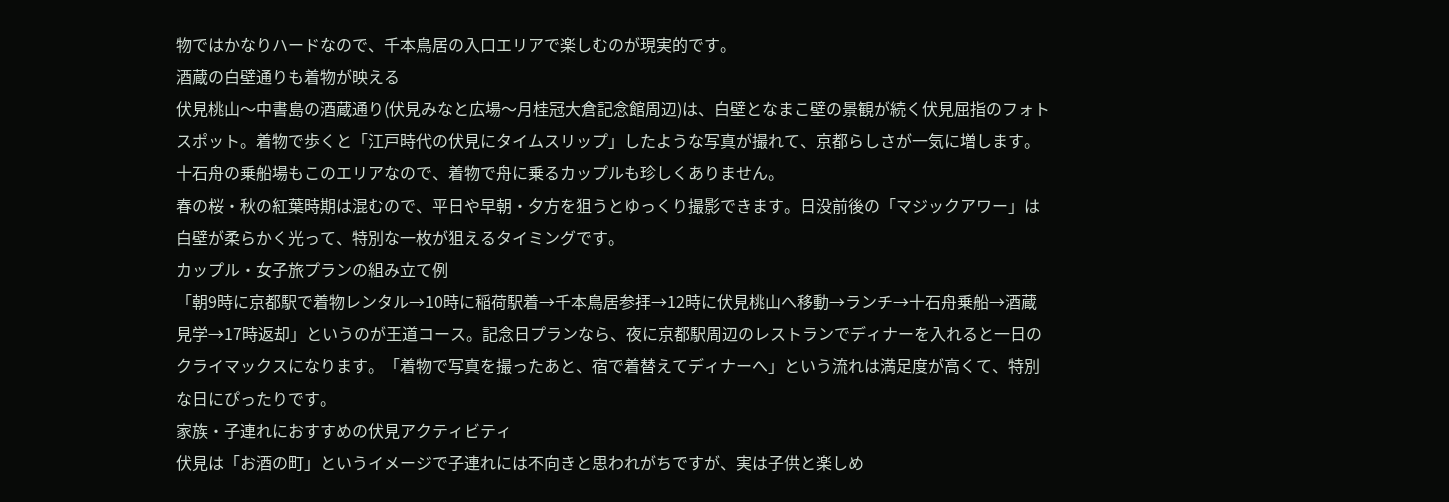物ではかなりハードなので、千本鳥居の入口エリアで楽しむのが現実的です。
酒蔵の白壁通りも着物が映える
伏見桃山〜中書島の酒蔵通り(伏見みなと広場〜月桂冠大倉記念館周辺)は、白壁となまこ壁の景観が続く伏見屈指のフォトスポット。着物で歩くと「江戸時代の伏見にタイムスリップ」したような写真が撮れて、京都らしさが一気に増します。十石舟の乗船場もこのエリアなので、着物で舟に乗るカップルも珍しくありません。
春の桜・秋の紅葉時期は混むので、平日や早朝・夕方を狙うとゆっくり撮影できます。日没前後の「マジックアワー」は白壁が柔らかく光って、特別な一枚が狙えるタイミングです。
カップル・女子旅プランの組み立て例
「朝9時に京都駅で着物レンタル→10時に稲荷駅着→千本鳥居参拝→12時に伏見桃山へ移動→ランチ→十石舟乗船→酒蔵見学→17時返却」というのが王道コース。記念日プランなら、夜に京都駅周辺のレストランでディナーを入れると一日のクライマックスになります。「着物で写真を撮ったあと、宿で着替えてディナーへ」という流れは満足度が高くて、特別な日にぴったりです。
家族・子連れにおすすめの伏見アクティビティ
伏見は「お酒の町」というイメージで子連れには不向きと思われがちですが、実は子供と楽しめ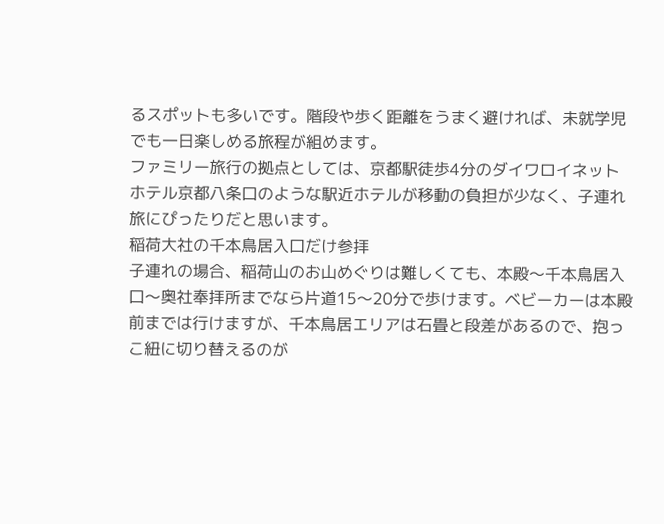るスポットも多いです。階段や歩く距離をうまく避ければ、未就学児でも一日楽しめる旅程が組めます。
ファミリー旅行の拠点としては、京都駅徒歩4分のダイワロイネットホテル京都八条口のような駅近ホテルが移動の負担が少なく、子連れ旅にぴったりだと思います。
稲荷大社の千本鳥居入口だけ参拝
子連れの場合、稲荷山のお山めぐりは難しくても、本殿〜千本鳥居入口〜奥社奉拝所までなら片道15〜20分で歩けます。ベビーカーは本殿前までは行けますが、千本鳥居エリアは石畳と段差があるので、抱っこ紐に切り替えるのが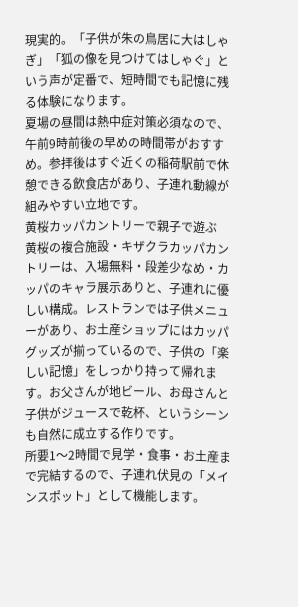現実的。「子供が朱の鳥居に大はしゃぎ」「狐の像を見つけてはしゃぐ」という声が定番で、短時間でも記憶に残る体験になります。
夏場の昼間は熱中症対策必須なので、午前9時前後の早めの時間帯がおすすめ。参拝後はすぐ近くの稲荷駅前で休憩できる飲食店があり、子連れ動線が組みやすい立地です。
黄桜カッパカントリーで親子で遊ぶ
黄桜の複合施設・キザクラカッパカントリーは、入場無料・段差少なめ・カッパのキャラ展示ありと、子連れに優しい構成。レストランでは子供メニューがあり、お土産ショップにはカッパグッズが揃っているので、子供の「楽しい記憶」をしっかり持って帰れます。お父さんが地ビール、お母さんと子供がジュースで乾杯、というシーンも自然に成立する作りです。
所要1〜2時間で見学・食事・お土産まで完結するので、子連れ伏見の「メインスポット」として機能します。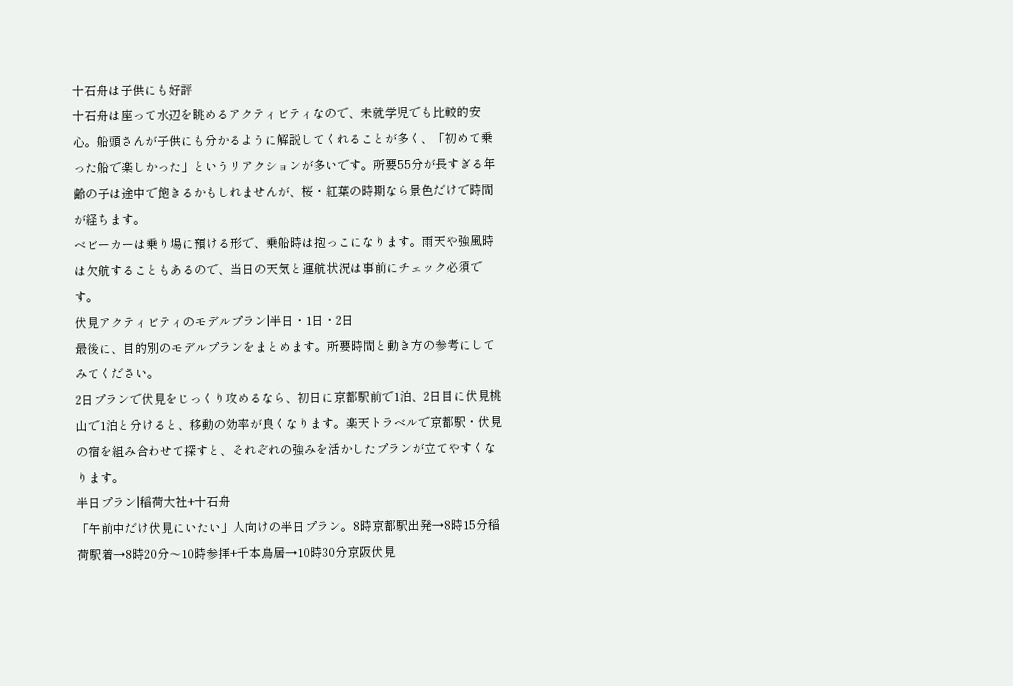十石舟は子供にも好評
十石舟は座って水辺を眺めるアクティビティなので、未就学児でも比較的安心。船頭さんが子供にも分かるように解説してくれることが多く、「初めて乗った船で楽しかった」というリアクションが多いです。所要55分が長すぎる年齢の子は途中で飽きるかもしれませんが、桜・紅葉の時期なら景色だけで時間が経ちます。
ベビーカーは乗り場に預ける形で、乗船時は抱っこになります。雨天や強風時は欠航することもあるので、当日の天気と運航状況は事前にチェック必須です。
伏見アクティビティのモデルプラン|半日・1日・2日
最後に、目的別のモデルプランをまとめます。所要時間と動き方の参考にしてみてください。
2日プランで伏見をじっくり攻めるなら、初日に京都駅前で1泊、2日目に伏見桃山で1泊と分けると、移動の効率が良くなります。楽天トラベルで京都駅・伏見の宿を組み合わせて探すと、それぞれの強みを活かしたプランが立てやすくなります。
半日プラン|稲荷大社+十石舟
「午前中だけ伏見にいたい」人向けの半日プラン。8時京都駅出発→8時15分稲荷駅着→8時20分〜10時参拝+千本鳥居→10時30分京阪伏見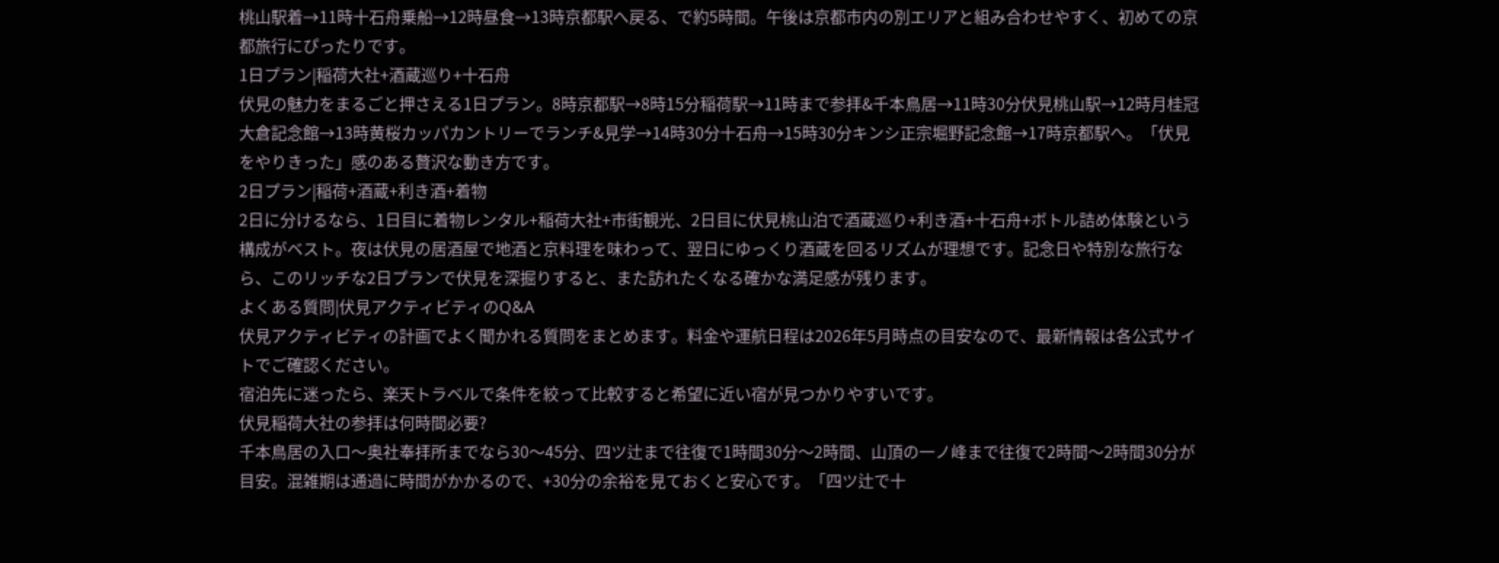桃山駅着→11時十石舟乗船→12時昼食→13時京都駅へ戻る、で約5時間。午後は京都市内の別エリアと組み合わせやすく、初めての京都旅行にぴったりです。
1日プラン|稲荷大社+酒蔵巡り+十石舟
伏見の魅力をまるごと押さえる1日プラン。8時京都駅→8時15分稲荷駅→11時まで参拝&千本鳥居→11時30分伏見桃山駅→12時月桂冠大倉記念館→13時黄桜カッパカントリーでランチ&見学→14時30分十石舟→15時30分キンシ正宗堀野記念館→17時京都駅へ。「伏見をやりきった」感のある贅沢な動き方です。
2日プラン|稲荷+酒蔵+利き酒+着物
2日に分けるなら、1日目に着物レンタル+稲荷大社+市街観光、2日目に伏見桃山泊で酒蔵巡り+利き酒+十石舟+ボトル詰め体験という構成がベスト。夜は伏見の居酒屋で地酒と京料理を味わって、翌日にゆっくり酒蔵を回るリズムが理想です。記念日や特別な旅行なら、このリッチな2日プランで伏見を深掘りすると、また訪れたくなる確かな満足感が残ります。
よくある質問|伏見アクティビティのQ&A
伏見アクティビティの計画でよく聞かれる質問をまとめます。料金や運航日程は2026年5月時点の目安なので、最新情報は各公式サイトでご確認ください。
宿泊先に迷ったら、楽天トラベルで条件を絞って比較すると希望に近い宿が見つかりやすいです。
伏見稲荷大社の参拝は何時間必要?
千本鳥居の入口〜奥社奉拝所までなら30〜45分、四ツ辻まで往復で1時間30分〜2時間、山頂の一ノ峰まで往復で2時間〜2時間30分が目安。混雑期は通過に時間がかかるので、+30分の余裕を見ておくと安心です。「四ツ辻で十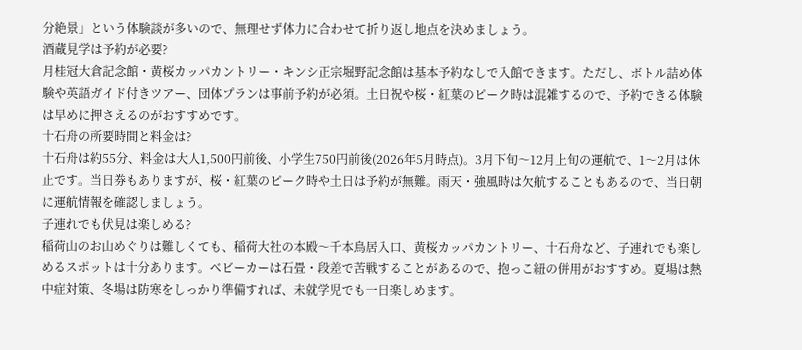分絶景」という体験談が多いので、無理せず体力に合わせて折り返し地点を決めましょう。
酒蔵見学は予約が必要?
月桂冠大倉記念館・黄桜カッパカントリー・キンシ正宗堀野記念館は基本予約なしで入館できます。ただし、ボトル詰め体験や英語ガイド付きツアー、団体プランは事前予約が必須。土日祝や桜・紅葉のピーク時は混雑するので、予約できる体験は早めに押さえるのがおすすめです。
十石舟の所要時間と料金は?
十石舟は約55分、料金は大人1,500円前後、小学生750円前後(2026年5月時点)。3月下旬〜12月上旬の運航で、1〜2月は休止です。当日券もありますが、桜・紅葉のピーク時や土日は予約が無難。雨天・強風時は欠航することもあるので、当日朝に運航情報を確認しましょう。
子連れでも伏見は楽しめる?
稲荷山のお山めぐりは難しくても、稲荷大社の本殿〜千本鳥居入口、黄桜カッパカントリー、十石舟など、子連れでも楽しめるスポットは十分あります。ベビーカーは石畳・段差で苦戦することがあるので、抱っこ紐の併用がおすすめ。夏場は熱中症対策、冬場は防寒をしっかり準備すれば、未就学児でも一日楽しめます。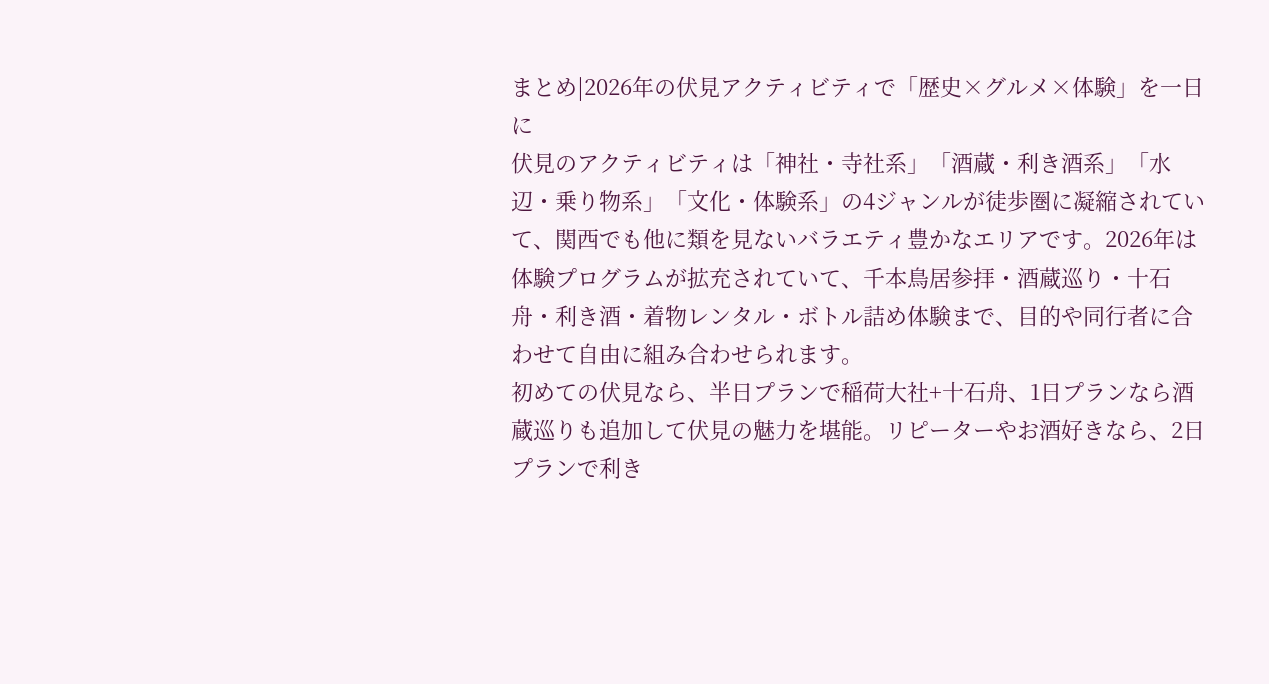まとめ|2026年の伏見アクティビティで「歴史×グルメ×体験」を一日に
伏見のアクティビティは「神社・寺社系」「酒蔵・利き酒系」「水辺・乗り物系」「文化・体験系」の4ジャンルが徒歩圏に凝縮されていて、関西でも他に類を見ないバラエティ豊かなエリアです。2026年は体験プログラムが拡充されていて、千本鳥居参拝・酒蔵巡り・十石舟・利き酒・着物レンタル・ボトル詰め体験まで、目的や同行者に合わせて自由に組み合わせられます。
初めての伏見なら、半日プランで稲荷大社+十石舟、1日プランなら酒蔵巡りも追加して伏見の魅力を堪能。リピーターやお酒好きなら、2日プランで利き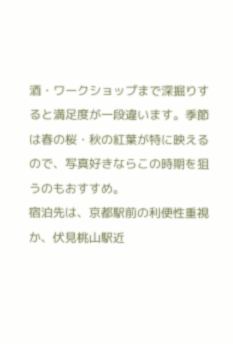酒・ワークショップまで深掘りすると満足度が一段違います。季節は春の桜・秋の紅葉が特に映えるので、写真好きならこの時期を狙うのもおすすめ。
宿泊先は、京都駅前の利便性重視か、伏見桃山駅近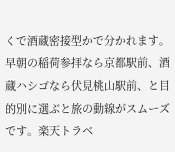くで酒蔵密接型かで分かれます。早朝の稲荷参拝なら京都駅前、酒蔵ハシゴなら伏見桃山駅前、と目的別に選ぶと旅の動線がスムーズです。楽天トラベ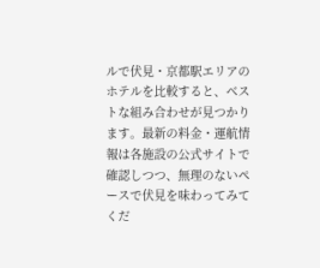ルで伏見・京都駅エリアのホテルを比較すると、ベストな組み合わせが見つかります。最新の料金・運航情報は各施設の公式サイトで確認しつつ、無理のないペースで伏見を味わってみてくだ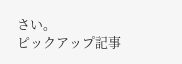さい。
ピックアップ記事